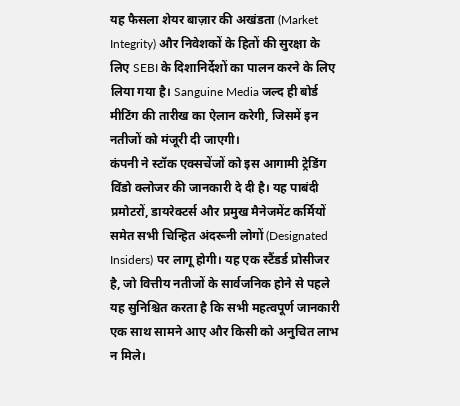यह फैसला शेयर बाज़ार की अखंडता (Market Integrity) और निवेशकों के हितों की सुरक्षा के लिए SEBI के दिशानिर्देशों का पालन करने के लिए लिया गया है। Sanguine Media जल्द ही बोर्ड मीटिंग की तारीख का ऐलान करेगी, जिसमें इन नतीजों को मंजूरी दी जाएगी।
कंपनी ने स्टॉक एक्सचेंजों को इस आगामी ट्रेडिंग विंडो क्लोजर की जानकारी दे दी है। यह पाबंदी प्रमोटरों, डायरेक्टर्स और प्रमुख मैनेजमेंट कर्मियों समेत सभी चिन्हित अंदरूनी लोगों (Designated Insiders) पर लागू होगी। यह एक स्टैंडर्ड प्रोसीजर है, जो वित्तीय नतीजों के सार्वजनिक होने से पहले यह सुनिश्चित करता है कि सभी महत्वपूर्ण जानकारी एक साथ सामने आए और किसी को अनुचित लाभ न मिले।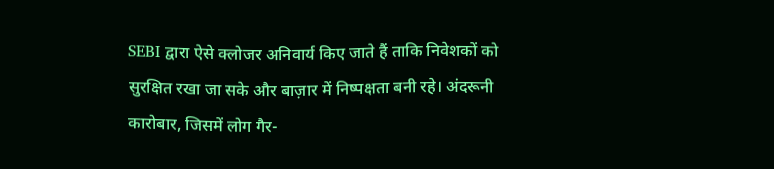SEBI द्वारा ऐसे क्लोजर अनिवार्य किए जाते हैं ताकि निवेशकों को सुरक्षित रखा जा सके और बाज़ार में निष्पक्षता बनी रहे। अंदरूनी कारोबार, जिसमें लोग गैर-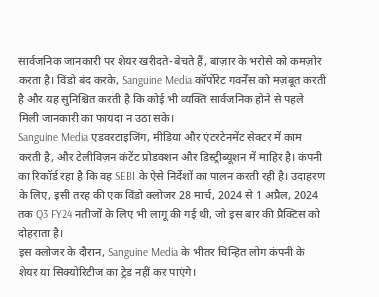सार्वजनिक जानकारी पर शेयर खरीदते-बेचते हैं, बाज़ार के भरोसे को कमज़ोर करता है। विंडो बंद करके, Sanguine Media कॉर्पोरेट गवर्नेंस को मज़बूत करती है और यह सुनिश्चित करती है कि कोई भी व्यक्ति सार्वजनिक होने से पहले मिली जानकारी का फायदा न उठा सके।
Sanguine Media एडवरटाइजिंग, मीडिया और एंटरटेनमेंट सेक्टर में काम करती है, और टेलीविज़न कंटेंट प्रोडक्शन और डिस्ट्रीब्यूशन में माहिर है। कंपनी का रिकॉर्ड रहा है कि वह SEBI के ऐसे निर्देशों का पालन करती रही है। उदाहरण के लिए, इसी तरह की एक विंडो क्लोजर 28 मार्च, 2024 से 1 अप्रैल, 2024 तक Q3 FY24 नतीजों के लिए भी लागू की गई थी, जो इस बार की प्रैक्टिस को दोहराता है।
इस क्लोजर के दौरान, Sanguine Media के भीतर चिन्हित लोग कंपनी के शेयर या सिक्योरिटीज का ट्रेड नहीं कर पाएंगे।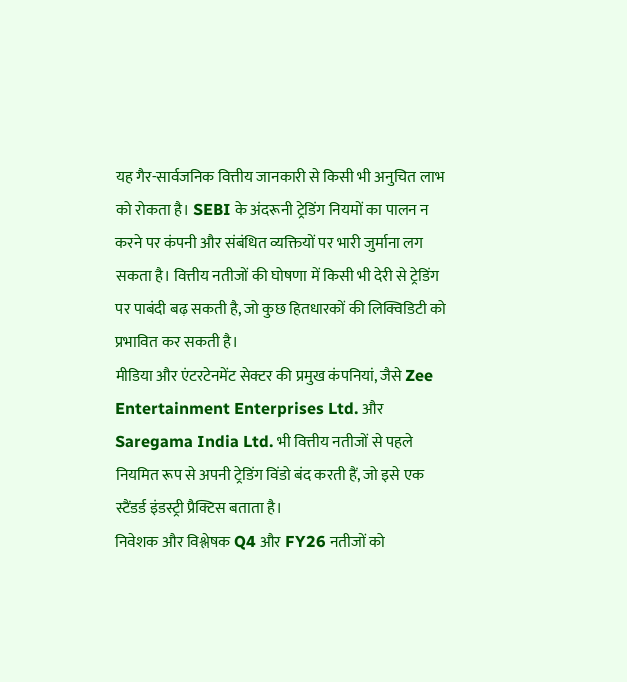यह गैर-सार्वजनिक वित्तीय जानकारी से किसी भी अनुचित लाभ को रोकता है। SEBI के अंदरूनी ट्रेडिंग नियमों का पालन न करने पर कंपनी और संबंधित व्यक्तियों पर भारी जुर्माना लग सकता है। वित्तीय नतीजों की घोषणा में किसी भी देरी से ट्रेडिंग पर पाबंदी बढ़ सकती है, जो कुछ हितधारकों की लिक्विडिटी को प्रभावित कर सकती है।
मीडिया और एंटरटेनमेंट सेक्टर की प्रमुख कंपनियां, जैसे Zee Entertainment Enterprises Ltd. और Saregama India Ltd. भी वित्तीय नतीजों से पहले नियमित रूप से अपनी ट्रेडिंग विंडो बंद करती हैं, जो इसे एक स्टैंडर्ड इंडस्ट्री प्रैक्टिस बताता है।
निवेशक और विश्लेषक Q4 और FY26 नतीजों को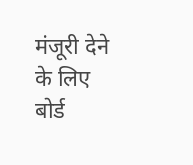मंजूरी देने के लिए बोर्ड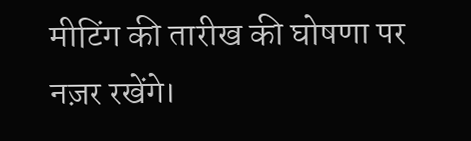मीटिंग की तारीख की घोषणा पर नज़र रखेंगे।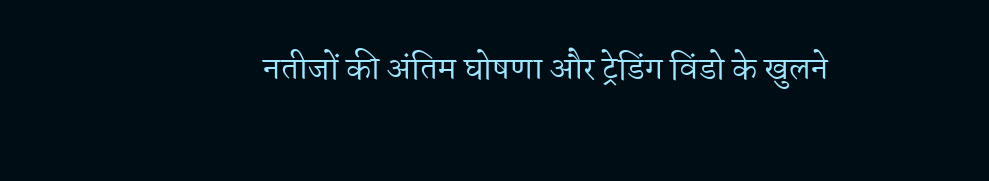नतीजों की अंतिम घोषणा और ट्रेडिंग विंडो के खुलने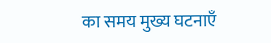का समय मुख्य घटनाएँ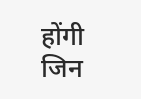होंगी जिन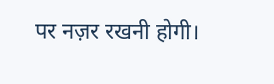पर नज़र रखनी होगी।